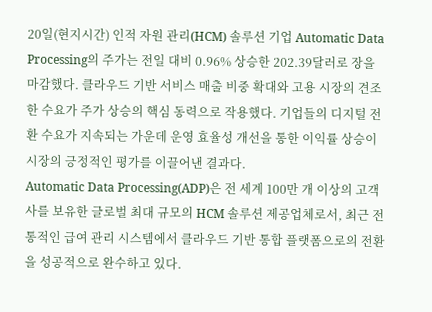20일(현지시간) 인적 자원 관리(HCM) 솔루션 기업 Automatic Data Processing의 주가는 전일 대비 0.96% 상승한 202.39달러로 장을 마감했다. 클라우드 기반 서비스 매출 비중 확대와 고용 시장의 견조한 수요가 주가 상승의 핵심 동력으로 작용했다. 기업들의 디지털 전환 수요가 지속되는 가운데 운영 효율성 개선을 통한 이익률 상승이 시장의 긍정적인 평가를 이끌어낸 결과다.
Automatic Data Processing(ADP)은 전 세계 100만 개 이상의 고객사를 보유한 글로벌 최대 규모의 HCM 솔루션 제공업체로서, 최근 전통적인 급여 관리 시스템에서 클라우드 기반 통합 플랫폼으로의 전환을 성공적으로 완수하고 있다.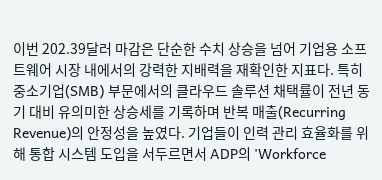이번 202.39달러 마감은 단순한 수치 상승을 넘어 기업용 소프트웨어 시장 내에서의 강력한 지배력을 재확인한 지표다. 특히 중소기업(SMB) 부문에서의 클라우드 솔루션 채택률이 전년 동기 대비 유의미한 상승세를 기록하며 반복 매출(Recurring Revenue)의 안정성을 높였다. 기업들이 인력 관리 효율화를 위해 통합 시스템 도입을 서두르면서 ADP의 'Workforce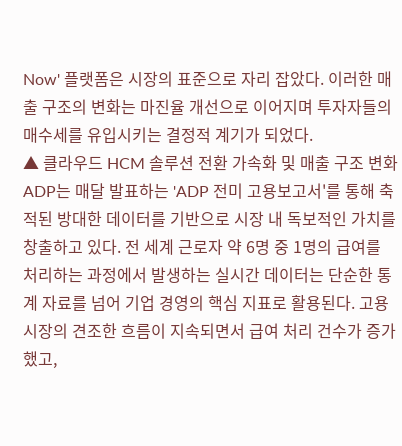Now' 플랫폼은 시장의 표준으로 자리 잡았다. 이러한 매출 구조의 변화는 마진율 개선으로 이어지며 투자자들의 매수세를 유입시키는 결정적 계기가 되었다.
▲ 클라우드 HCM 솔루션 전환 가속화 및 매출 구조 변화
ADP는 매달 발표하는 'ADP 전미 고용보고서'를 통해 축적된 방대한 데이터를 기반으로 시장 내 독보적인 가치를 창출하고 있다. 전 세계 근로자 약 6명 중 1명의 급여를 처리하는 과정에서 발생하는 실시간 데이터는 단순한 통계 자료를 넘어 기업 경영의 핵심 지표로 활용된다. 고용 시장의 견조한 흐름이 지속되면서 급여 처리 건수가 증가했고,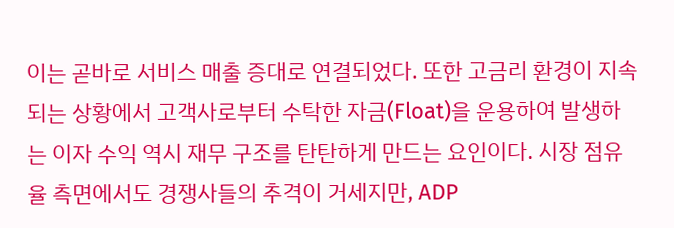이는 곧바로 서비스 매출 증대로 연결되었다. 또한 고금리 환경이 지속되는 상황에서 고객사로부터 수탁한 자금(Float)을 운용하여 발생하는 이자 수익 역시 재무 구조를 탄탄하게 만드는 요인이다. 시장 점유율 측면에서도 경쟁사들의 추격이 거세지만, ADP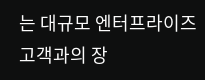는 대규모 엔터프라이즈 고객과의 장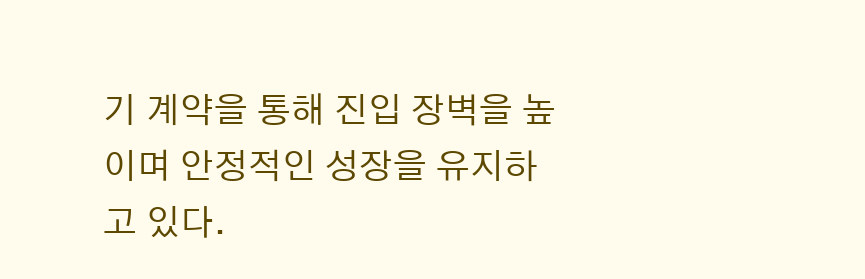기 계약을 통해 진입 장벽을 높이며 안정적인 성장을 유지하고 있다.